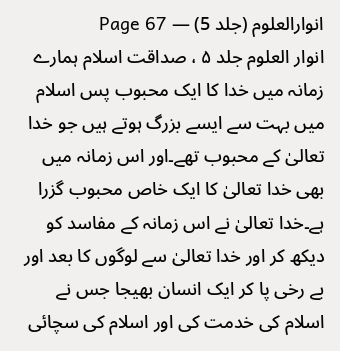انوارالعلوم (جلد 5) — Page 67
انوار العلوم جلد ۵ ، صداقت اسلام ہمارے زمانہ میں خدا کا ایک محبوب پس اسلام میں بہت سے ایسے بزرگ ہوتے ہیں جو خدا تعالیٰ کے محبوب تھے۔اور اس زمانہ میں بھی خدا تعالیٰ کا ایک خاص محبوب گزرا ہے۔خدا تعالیٰ نے اس زمانہ کے مفاسد کو دیکھ کر اور خدا تعالیٰ سے لوگوں کا بعد اور بے رخی پا کر ایک انسان بھیجا جس نے اسلام کی خدمت کی اور اسلام کی سچائی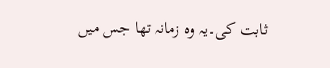ثابت کی۔یہ وہ زمانہ تھا جس میں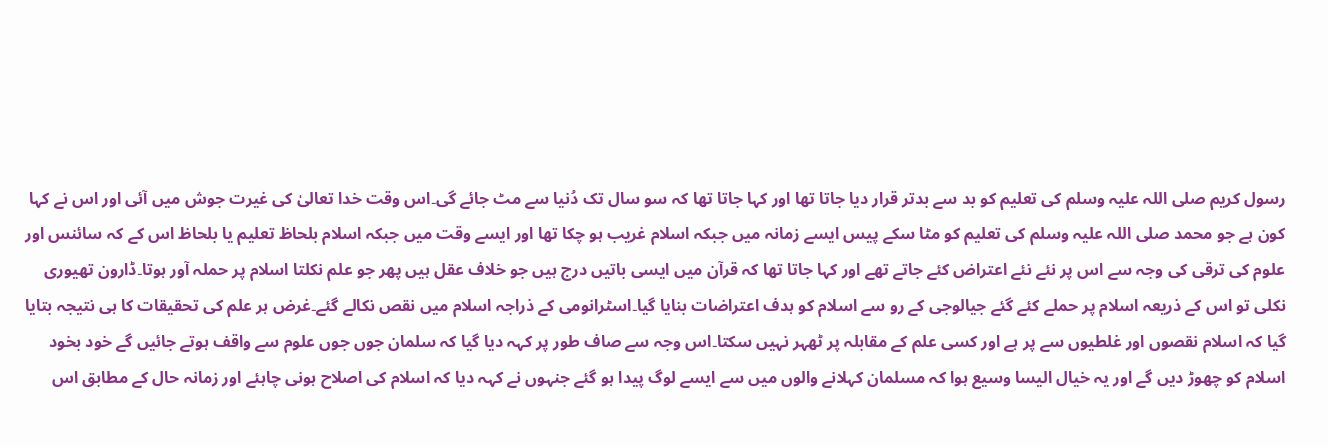رسول کریم صلی اللہ علیہ وسلم کی تعلیم کو بد سے بدتر قرار دیا جاتا تھا اور کہا جاتا تھا کہ سو سال تک دُنیا سے مٹ جائے گی۔اس وقت خدا تعالیٰ کی غیرت جوش میں آئی اور اس نے کہا کون ہے جو محمد صلی اللہ علیہ وسلم کی تعلیم کو مٹا سکے پیس ایسے زمانہ میں جبکہ اسلام غریب ہو چکا تھا اور ایسے وقت میں جبکہ اسلام بلحاظ تعلیم یا بلحاظ اس کے کہ سائنس اور علوم کی ترقی کی وجہ سے اس پر نئے نئے اعتراض کئے جاتے تھے اور کہا جاتا تھا کہ قرآن میں ایسی باتیں درج ہیں جو خلاف عقل ہیں پھر جو علم نکلتا اسلام پر حملہ آور ہوتا۔ڈارون تھیوری نکلی تو اس کے ذریعہ اسلام پر حملے کئے گئے جیالوجی کے رو سے اسلام کو ہدف اعتراضات بنایا گیا۔اسٹرانومی کے ذراجہ اسلام میں نقص نکالے گئے۔غرض ہر علم کی تحقیقات کا ہی نتیجہ بتایا گیا کہ اسلام نقصوں اور غلطیوں سے پر ہے اور کسی علم کے مقابلہ پر ٹھہر نہیں سکتا۔اس وجہ سے صاف طور پر کہہ دیا گیا کہ سلمان جوں جوں علوم سے واقف ہوتے جائیں گے خود بخود اسلام کو چھوڑ دیں گے اور یہ خیال الیسا وسیع ہوا کہ مسلمان کہلانے والوں میں سے ایسے لوگ پیدا ہو گئے جنہوں نے کہہ دیا کہ اسلام کی اصلاح ہونی چاہئے اور زمانہ حال کے مطابق اس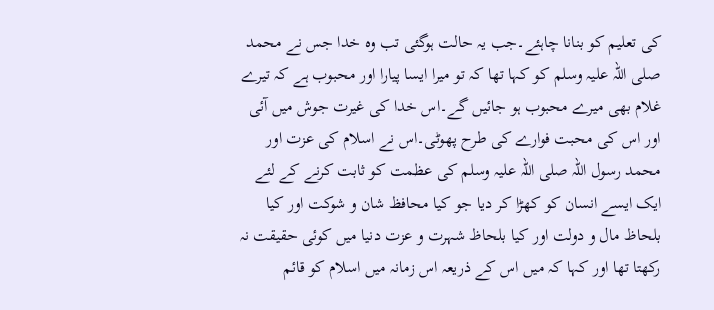کی تعلیم کو بنانا چاہئے۔جب یہ حالت ہوگئی تب وہ خدا جس نے محمد صلی اللہ علیہ وسلم کو کہا تھا کہ تو میرا ایسا پیارا اور محبوب ہے کہ تیرے غلام بھی میرے محبوب ہو جائیں گے۔اس خدا کی غیرت جوش میں آئی اور اس کی محبت فوارے کی طرح پھوٹی۔اس نے اسلام کی عزت اور محمد رسول اللہ صلی اللہ علیہ وسلم کی عظمت کو ثابت کرنے کے لئے ایک ایسے انسان کو کھڑا کر دیا جو کیا محافظ شان و شوکت اور کیا بلحاظ مال و دولت اور کیا بلحاظ شہرت و عزت دنیا میں کوئی حقیقت نہ رکھتا تھا اور کہا کہ میں اس کے ذریعہ اس زمانہ میں اسلام کو قائم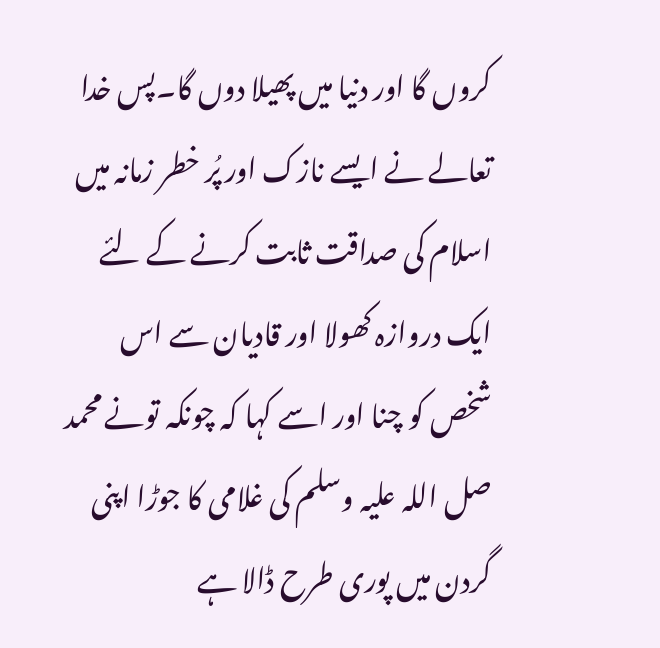کروں گا اور دنیا میں پھیلا دوں گا۔پس خدا تعالے نے ایسے نازک اور پُر خطر زمانہ میں اسلام کی صداقت ثابت کرنے کے لئے ایک دروازہ کھولا اور قادیان سے اس شخص کو چنا اور اسے کہا کہ چونکہ تونے محمد صل اللہ علیہ وسلم کی غلامی کا جوڑا اپنی گردن میں پوری طرح ڈالا ہے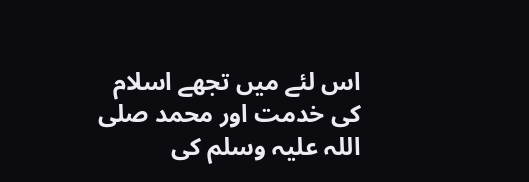اس لئے میں تجھے اسلام کی خدمت اور محمد صلی اللہ علیہ وسلم کی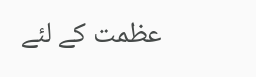عظمت کے لئے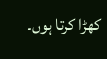کھڑا کرتا ہوں۔